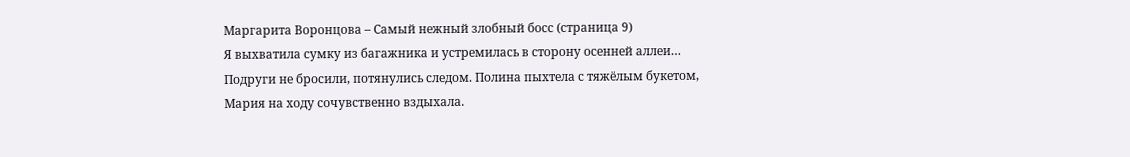Маргарита Воронцова – Самый нежный злобный босс (страница 9)
Я выхватила сумку из багажника и устремилась в сторону осенней аллеи… Подруги не бросили, потянулись следом. Полина пыхтела с тяжёлым букетом, Мария на ходу сочувственно вздыхала.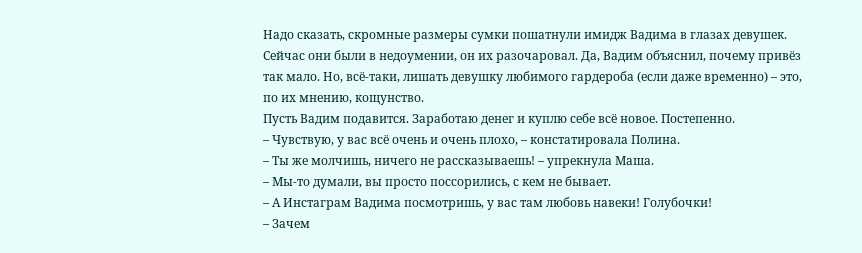Надо сказать, скромные размеры сумки пошатнули имидж Вадима в глазах девушек. Сейчас они были в недоумении, он их разочаровал. Да, Вадим объяснил, почему привёз так мало. Но, всё-таки, лишать девушку любимого гардероба (если даже временно) – это, по их мнению, кощунство.
Пусть Вадим подавится. Заработаю денег и куплю себе всё новое. Постепенно.
– Чувствую, у вас всё очень и очень плохо, – констатировала Полина.
– Ты же молчишь, ничего не рассказываешь! – упрекнула Маша.
– Мы-то думали, вы просто поссорились, с кем не бывает.
– А Инстаграм Вадима посмотришь, у вас там любовь навеки! Голубочки!
– Зачем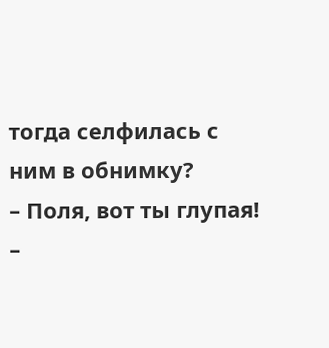тогда селфилась с ним в обнимку?
– Поля, вот ты глупая! –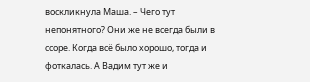воскликнула Маша. – Чего тут непонятного? Они же не всегда были в ссоре. Когда всё было хорошо, тогда и фоткалась. А Вадим тут же и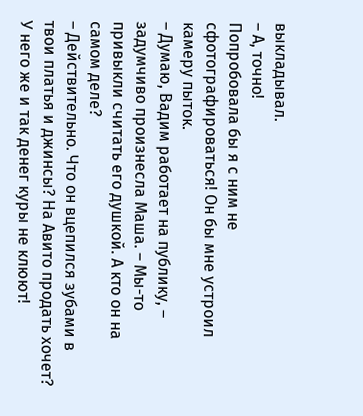выкладывал.
– А, точно!
Попробовала бы я с ним не сфотографироваться! Он бы мне устроил камеру пыток.
– Думаю, Вадим работает на публику, – задумчиво произнесла Маша. – Мы-то привыкли считать его душкой. А кто он на самом деле?
– Действительно. Что он вцепился зубами в твои платья и джинсы? На Авито продать хочет? У него же и так денег куры не клюют!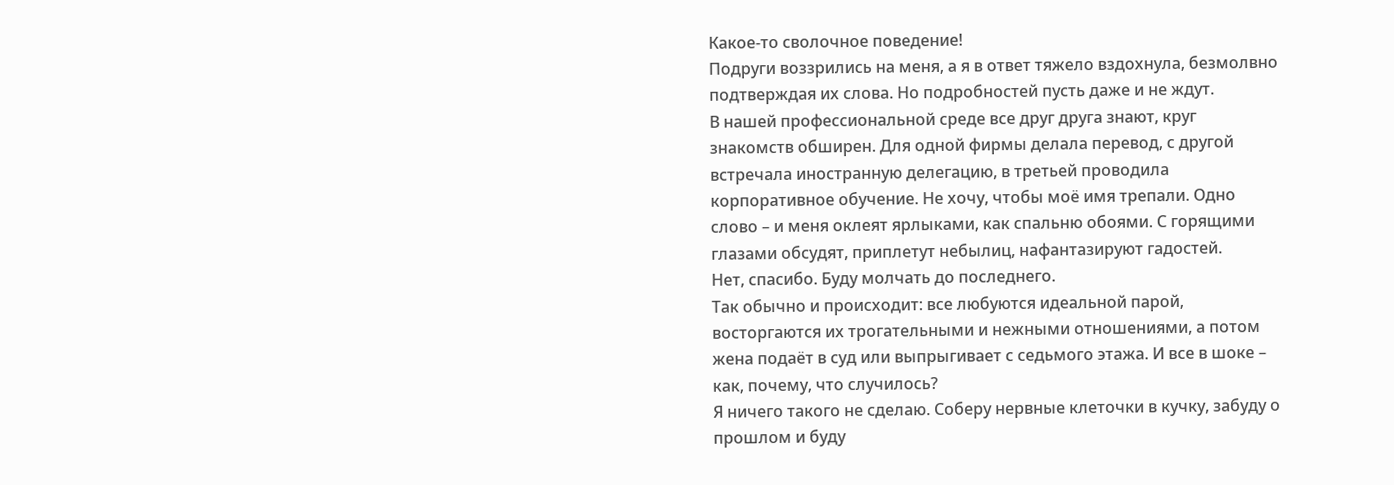Какое-то сволочное поведение!
Подруги воззрились на меня, а я в ответ тяжело вздохнула, безмолвно подтверждая их слова. Но подробностей пусть даже и не ждут.
В нашей профессиональной среде все друг друга знают, круг знакомств обширен. Для одной фирмы делала перевод, с другой встречала иностранную делегацию, в третьей проводила корпоративное обучение. Не хочу, чтобы моё имя трепали. Одно слово – и меня оклеят ярлыками, как спальню обоями. С горящими глазами обсудят, приплетут небылиц, нафантазируют гадостей.
Нет, спасибо. Буду молчать до последнего.
Так обычно и происходит: все любуются идеальной парой, восторгаются их трогательными и нежными отношениями, а потом жена подаёт в суд или выпрыгивает с седьмого этажа. И все в шоке – как, почему, что случилось?
Я ничего такого не сделаю. Соберу нервные клеточки в кучку, забуду о прошлом и буду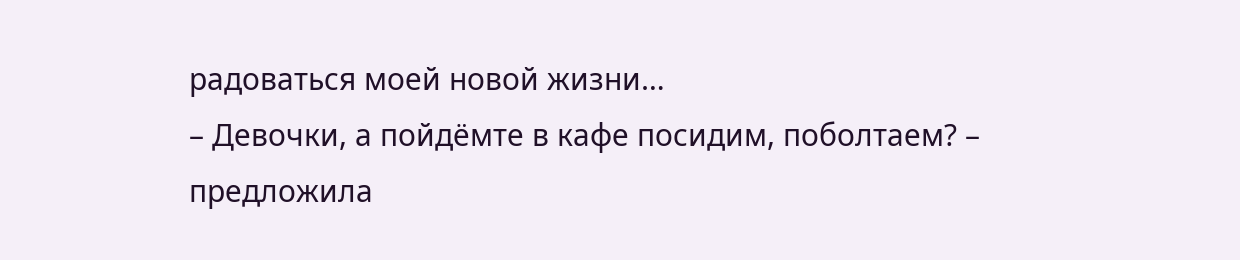радоваться моей новой жизни…
– Девочки, а пойдёмте в кафе посидим, поболтаем? – предложила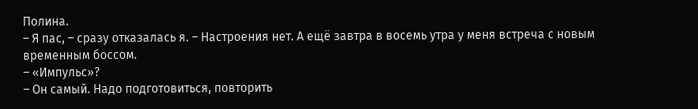Полина.
– Я пас, – сразу отказалась я. – Настроения нет. А ещё завтра в восемь утра у меня встреча с новым временным боссом.
– «Импульс»?
– Он самый. Надо подготовиться, повторить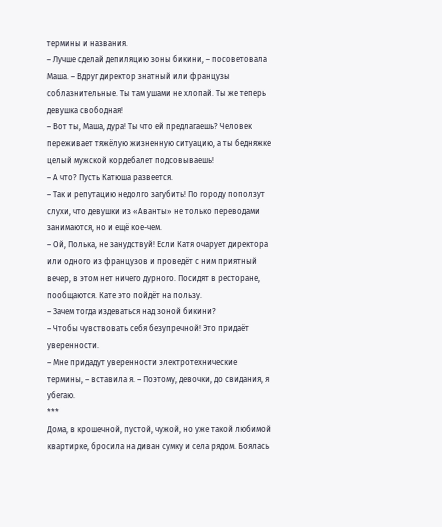термины и названия.
– Лучше сделай депиляцию зоны бикини, – посоветовала Маша. – Вдруг директор знатный или французы соблазнительные. Ты там ушами не хлопай. Ты же теперь девушка свободная!
– Вот ты, Маша, дура! Ты что ей предлагаешь? Человек переживает тяжёлую жизненную ситуацию, а ты бедняжке целый мужской кордебалет подсовываешь!
– А что? Пусть Катюша развеется.
– Так и репутацию недолго загубить! По городу поползут слухи, что девушки из «Аванты» не только переводами занимаются, но и ещё кое-чем.
– Ой, Полька, не занудствуй! Если Катя очарует директора или одного из французов и проведёт с ним приятный вечер, в этом нет ничего дурного. Посидят в ресторане, пообщаются. Кате это пойдёт на пользу.
– Зачем тогда издеваться над зоной бикини?
– Чтобы чувствовать себя безупречной! Это придаёт уверенности.
– Мне придадут уверенности электротехнические термины, – вставила я. – Поэтому, девочки, до свидания, я убегаю.
***
Дома, в крошечной, пустой, чужой, но уже такой любимой квартирке, бросила на диван сумку и села рядом. Боялась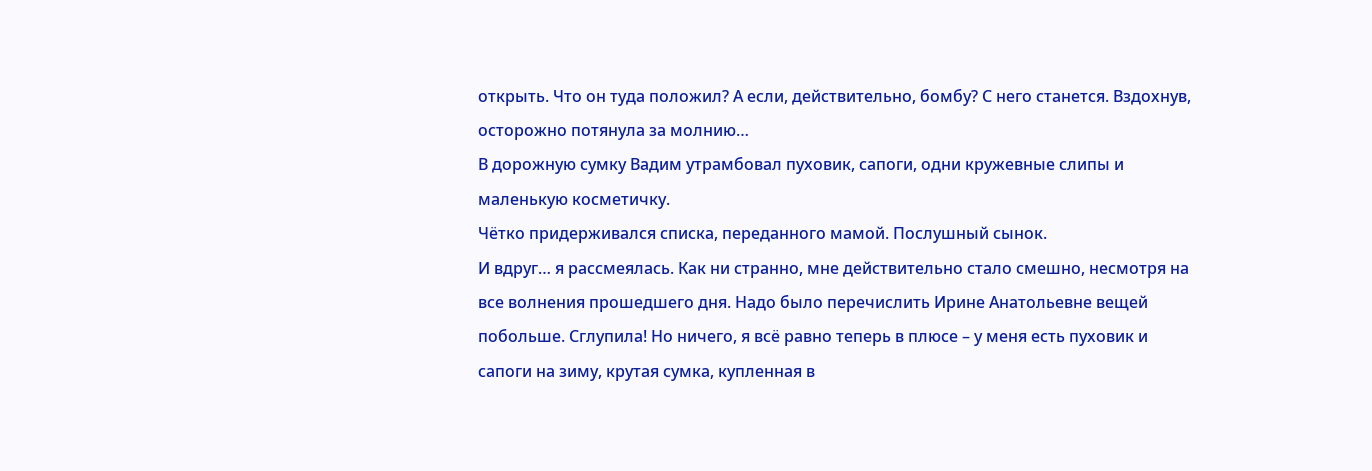открыть. Что он туда положил? А если, действительно, бомбу? С него станется. Вздохнув, осторожно потянула за молнию…
В дорожную сумку Вадим утрамбовал пуховик, сапоги, одни кружевные слипы и маленькую косметичку.
Чётко придерживался списка, переданного мамой. Послушный сынок.
И вдруг… я рассмеялась. Как ни странно, мне действительно стало смешно, несмотря на все волнения прошедшего дня. Надо было перечислить Ирине Анатольевне вещей побольше. Сглупила! Но ничего, я всё равно теперь в плюсе – у меня есть пуховик и сапоги на зиму, крутая сумка, купленная в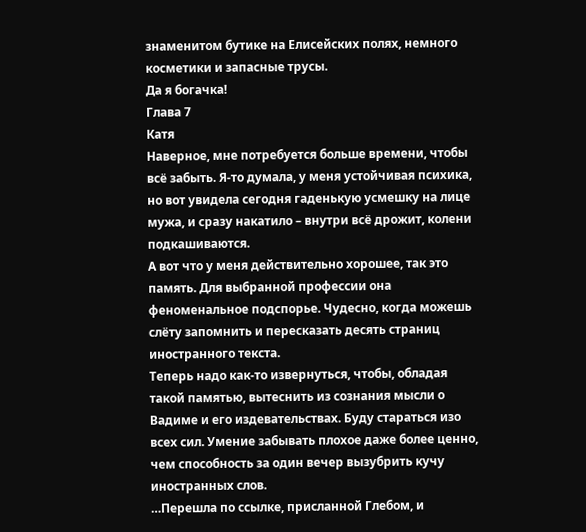знаменитом бутике на Елисейских полях, немного косметики и запасные трусы.
Да я богачка!
Глава 7
Катя
Наверное, мне потребуется больше времени, чтобы всё забыть. Я-то думала, у меня устойчивая психика, но вот увидела сегодня гаденькую усмешку на лице мужа, и сразу накатило – внутри всё дрожит, колени подкашиваются.
А вот что у меня действительно хорошее, так это память. Для выбранной профессии она феноменальное подспорье. Чудесно, когда можешь слёту запомнить и пересказать десять страниц иностранного текста.
Теперь надо как-то извернуться, чтобы, обладая такой памятью, вытеснить из сознания мысли о Вадиме и его издевательствах. Буду стараться изо всех сил. Умение забывать плохое даже более ценно, чем способность за один вечер вызубрить кучу иностранных слов.
…Перешла по ссылке, присланной Глебом, и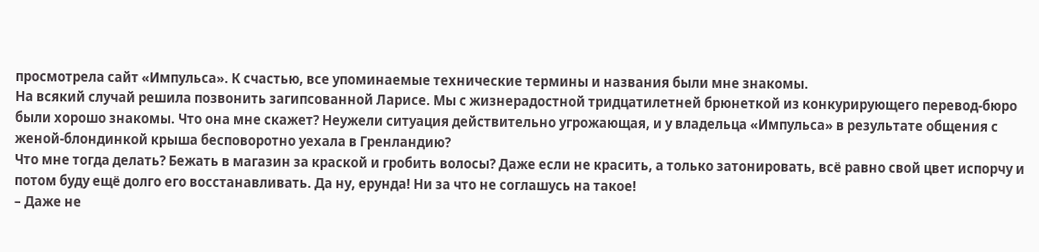просмотрела сайт «Импульса». К счастью, все упоминаемые технические термины и названия были мне знакомы.
На всякий случай решила позвонить загипсованной Ларисе. Мы с жизнерадостной тридцатилетней брюнеткой из конкурирующего перевод-бюро были хорошо знакомы. Что она мне скажет? Неужели ситуация действительно угрожающая, и у владельца «Импульса» в результате общения с женой-блондинкой крыша бесповоротно уехала в Гренландию?
Что мне тогда делать? Бежать в магазин за краской и гробить волосы? Даже если не красить, а только затонировать, всё равно свой цвет испорчу и потом буду ещё долго его восстанавливать. Да ну, ерунда! Ни за что не соглашусь на такое!
– Даже не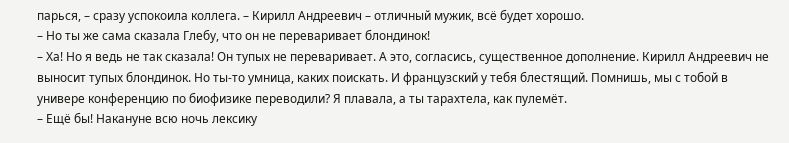парься, – сразу успокоила коллега. – Кирилл Андреевич – отличный мужик, всё будет хорошо.
– Но ты же сама сказала Глебу, что он не переваривает блондинок!
– Ха! Но я ведь не так сказала! Он тупых не переваривает. А это, согласись, существенное дополнение. Кирилл Андреевич не выносит тупых блондинок. Но ты-то умница, каких поискать. И французский у тебя блестящий. Помнишь, мы с тобой в универе конференцию по биофизике переводили? Я плавала, а ты тарахтела, как пулемёт.
– Ещё бы! Накануне всю ночь лексику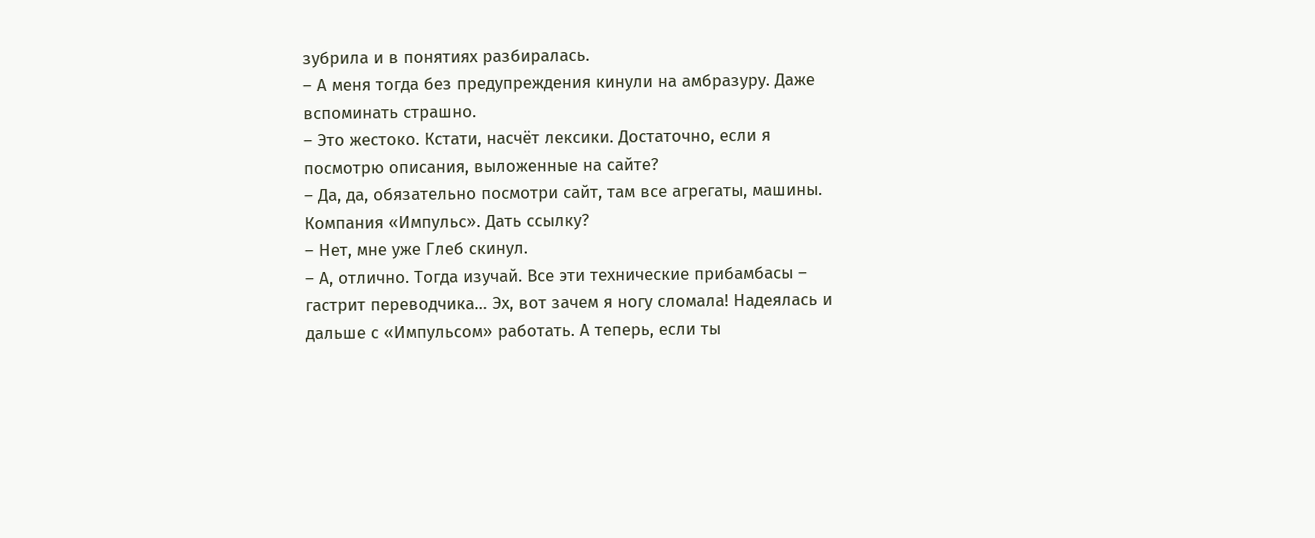зубрила и в понятиях разбиралась.
– А меня тогда без предупреждения кинули на амбразуру. Даже вспоминать страшно.
– Это жестоко. Кстати, насчёт лексики. Достаточно, если я посмотрю описания, выложенные на сайте?
– Да, да, обязательно посмотри сайт, там все агрегаты, машины. Компания «Импульс». Дать ссылку?
– Нет, мне уже Глеб скинул.
– А, отлично. Тогда изучай. Все эти технические прибамбасы – гастрит переводчика… Эх, вот зачем я ногу сломала! Надеялась и дальше с «Импульсом» работать. А теперь, если ты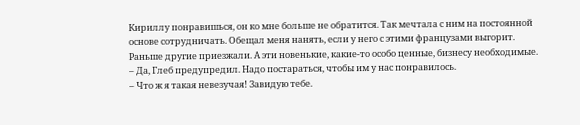Кириллу понравишься, он ко мне больше не обратится. Так мечтала с ним на постоянной основе сотрудничать. Обещал меня нанять, если у него с этими французами выгорит. Раньше другие приезжали. А эти новенькие, какие-то особо ценные, бизнесу необходимые.
– Да, Глеб предупредил. Надо постараться, чтобы им у нас понравилось.
– Что ж я такая невезучая! Завидую тебе.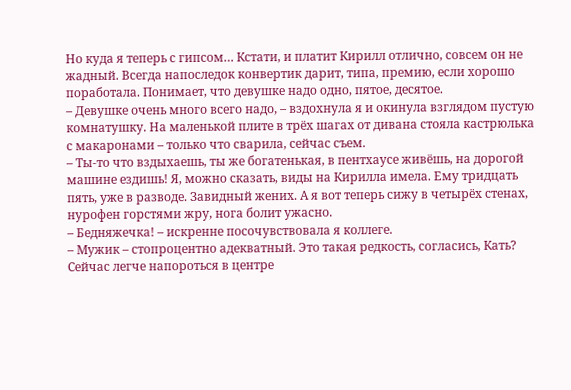Но куда я теперь с гипсом… Кстати, и платит Кирилл отлично, совсем он не жадный. Всегда напоследок конвертик дарит, типа, премию, если хорошо поработала. Понимает, что девушке надо одно, пятое, десятое.
– Девушке очень много всего надо, – вздохнула я и окинула взглядом пустую комнатушку. На маленькой плите в трёх шагах от дивана стояла кастрюлька с макаронами – только что сварила, сейчас съем.
– Ты-то что вздыхаешь, ты же богатенькая, в пентхаусе живёшь, на дорогой машине ездишь! Я, можно сказать, виды на Кирилла имела. Ему тридцать пять, уже в разводе. Завидный жених. А я вот теперь сижу в четырёх стенах, нурофен горстями жру, нога болит ужасно.
– Бедняжечка! – искренне посочувствовала я коллеге.
– Мужик – стопроцентно адекватный. Это такая редкость, согласись, Кать? Сейчас легче напороться в центре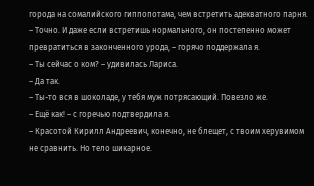города на сомалийского гиппопотама, чем встретить адекватного парня.
– Точно. И даже если встретишь нормального, он постепенно может превратиться в законченного урода, – горячо поддержала я.
– Ты сейчас о ком? – удивилась Лариса.
– Да так.
– Ты-то вся в шоколаде, у тебя муж потрясающий. Повезло же.
– Ещё как! – с горечью подтвердила я.
– Красотой Кирилл Андреевич, конечно, не блещет, с твоим херувимом не сравнить. Но тело шикарное.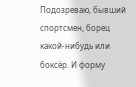Подозреваю, бывший спортсмен, борец какой-нибудь или боксёр. И форму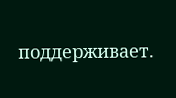поддерживает.